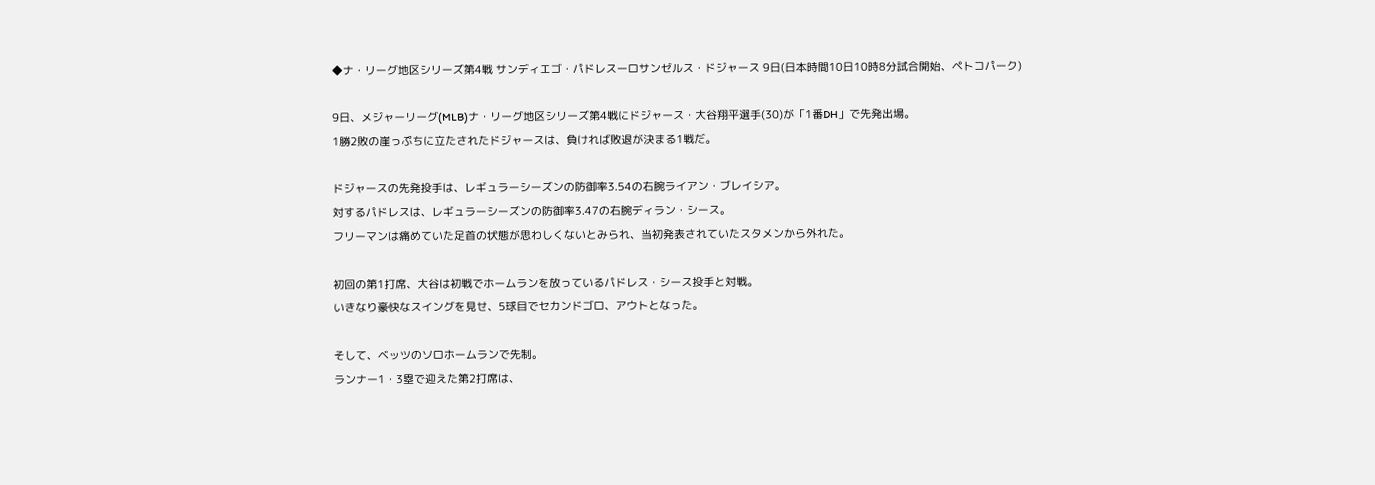◆ナ・リーグ地区シリーズ第4戦 サンディエゴ・パドレスーロサンゼルス・ドジャース 9日(日本時間10日10時8分試合開始、ペトコパーク)

9日、メジャーリーグ(MLB)ナ・リーグ地区シリーズ第4戦にドジャース・大谷翔平選手(30)が「1番DH」で先発出場。
1勝2敗の崖っぷちに立たされたドジャースは、負ければ敗退が決まる1戦だ。

ドジャースの先発投手は、レギュラーシーズンの防御率3.54の右腕ライアン・ブレイシア。
対するパドレスは、レギュラーシーズンの防御率3.47の右腕ディラン・シース。
フリーマンは痛めていた足首の状態が思わしくないとみられ、当初発表されていたスタメンから外れた。

初回の第1打席、大谷は初戦でホームランを放っているパドレス・シース投手と対戦。
いきなり豪快なスイングを見せ、5球目でセカンドゴロ、アウトとなった。

そして、ベッツのソロホームランで先制。
ランナー1・3塁で迎えた第2打席は、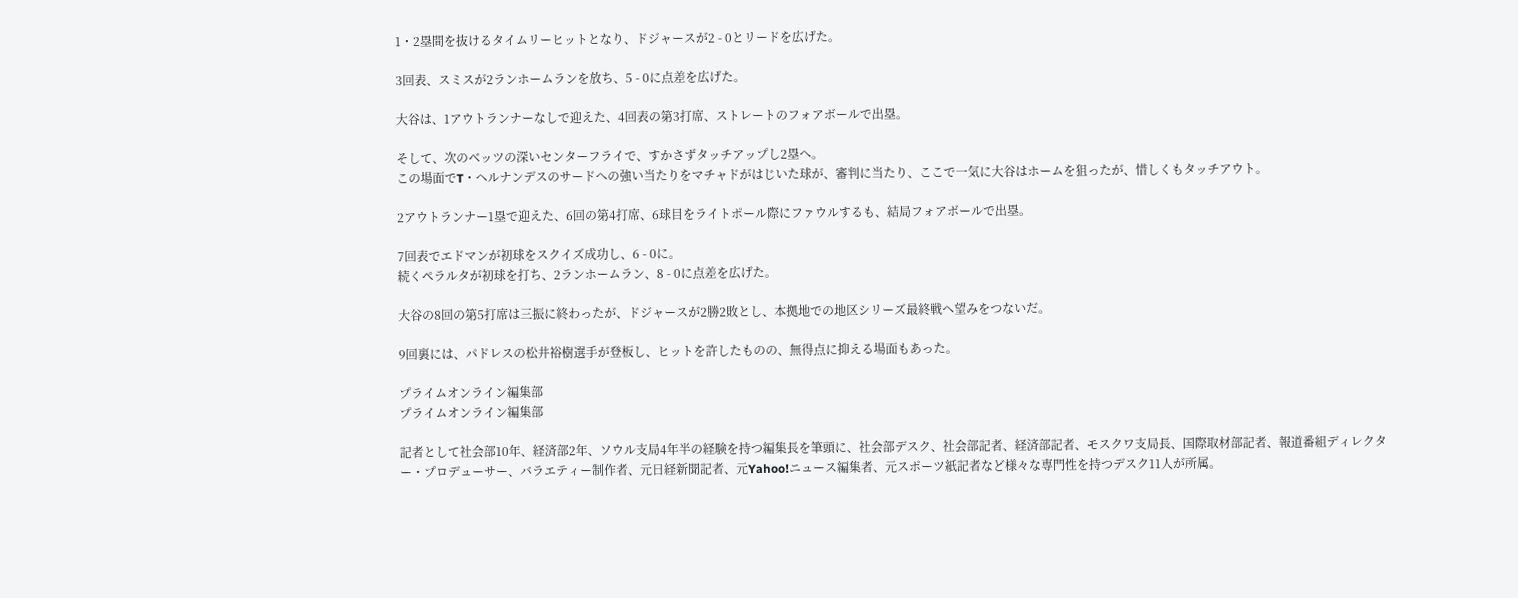1・2塁間を抜けるタイムリーヒットとなり、ドジャースが2 - 0とリードを広げた。

3回表、スミスが2ランホームランを放ち、5 - 0に点差を広げた。

大谷は、1アウトランナーなしで迎えた、4回表の第3打席、ストレートのフォアボールで出塁。

そして、次のベッツの深いセンターフライで、すかさずタッチアップし2塁へ。
この場面でT・ヘルナンデスのサードへの強い当たりをマチャドがはじいた球が、審判に当たり、ここで一気に大谷はホームを狙ったが、惜しくもタッチアウト。

2アウトランナー1塁で迎えた、6回の第4打席、6球目をライトポール際にファウルするも、結局フォアボールで出塁。

7回表でエドマンが初球をスクイズ成功し、6 - 0に。
続くペラルタが初球を打ち、2ランホームラン、8 - 0に点差を広げた。

大谷の8回の第5打席は三振に終わったが、ドジャースが2勝2敗とし、本拠地での地区シリーズ最終戦へ望みをつないだ。

9回裏には、パドレスの松井裕樹選手が登板し、ヒットを許したものの、無得点に抑える場面もあった。

プライムオンライン編集部
プライムオンライン編集部

記者として社会部10年、経済部2年、ソウル支局4年半の経験を持つ編集長を筆頭に、社会部デスク、社会部記者、経済部記者、モスクワ支局長、国際取材部記者、報道番組ディレクター・プロデューサー、バラエティー制作者、元日経新聞記者、元Yahoo!ニュース編集者、元スポーツ紙記者など様々な専門性を持つデスク11人が所属。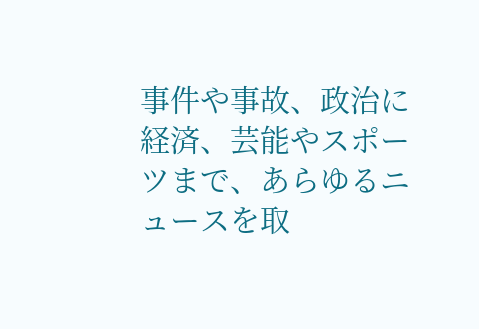事件や事故、政治に経済、芸能やスポーツまで、あらゆるニュースを取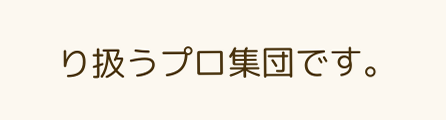り扱うプロ集団です。